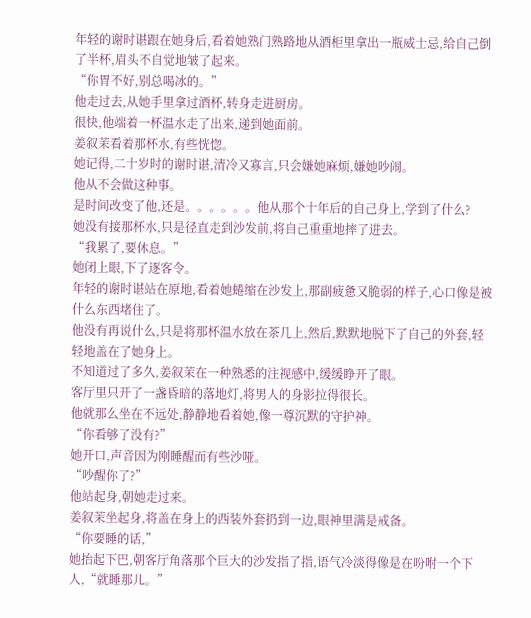年轻的谢时谌跟在她身后,看着她熟门熟路地从酒柜里拿出一瓶威士忌,给自己倒了半杯,眉头不自觉地皱了起来。
“你胃不好,别总喝冰的。”
他走过去,从她手里拿过酒杯,转身走进厨房。
很快,他端着一杯温水走了出来,递到她面前。
姜叙茉看着那杯水,有些恍惚。
她记得,二十岁时的谢时谌,清冷又寡言,只会嫌她麻烦,嫌她吵闹。
他从不会做这种事。
是时间改变了他,还是。。。。。。他从那个十年后的自己身上,学到了什么?
她没有接那杯水,只是径直走到沙发前,将自己重重地摔了进去。
“我累了,要休息。”
她闭上眼,下了逐客令。
年轻的谢时谌站在原地,看着她蜷缩在沙发上,那副疲惫又脆弱的样子,心口像是被什么东西堵住了。
他没有再说什么,只是将那杯温水放在茶几上,然后,默默地脱下了自己的外套,轻轻地盖在了她身上。
不知道过了多久,姜叙茉在一种熟悉的注视感中,缓缓睁开了眼。
客厅里只开了一盏昏暗的落地灯,将男人的身影拉得很长。
他就那么坐在不远处,静静地看着她,像一尊沉默的守护神。
“你看够了没有?”
她开口,声音因为刚睡醒而有些沙哑。
“吵醒你了?”
他站起身,朝她走过来。
姜叙茉坐起身,将盖在身上的西装外套扔到一边,眼神里满是戒备。
“你要睡的话,”
她抬起下巴,朝客厅角落那个巨大的沙发指了指,语气冷淡得像是在吩咐一个下人,“就睡那儿。”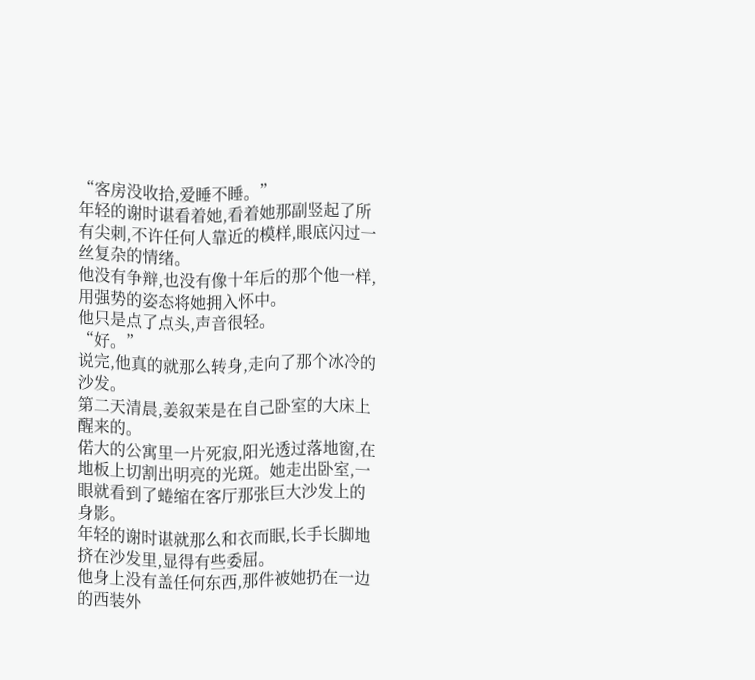“客房没收拾,爱睡不睡。”
年轻的谢时谌看着她,看着她那副竖起了所有尖刺,不许任何人靠近的模样,眼底闪过一丝复杂的情绪。
他没有争辩,也没有像十年后的那个他一样,用强势的姿态将她拥入怀中。
他只是点了点头,声音很轻。
“好。”
说完,他真的就那么转身,走向了那个冰冷的沙发。
第二天清晨,姜叙茉是在自己卧室的大床上醒来的。
偌大的公寓里一片死寂,阳光透过落地窗,在地板上切割出明亮的光斑。她走出卧室,一眼就看到了蜷缩在客厅那张巨大沙发上的身影。
年轻的谢时谌就那么和衣而眠,长手长脚地挤在沙发里,显得有些委屈。
他身上没有盖任何东西,那件被她扔在一边的西装外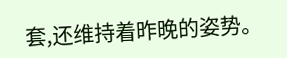套,还维持着昨晚的姿势。